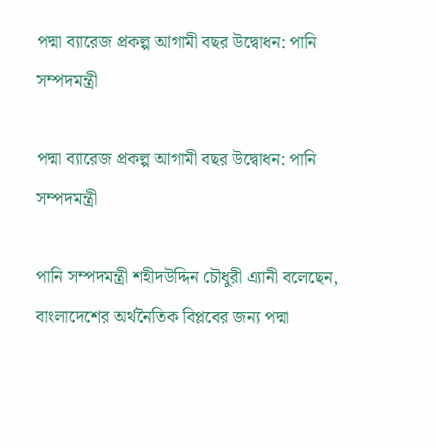পদ্মা ব্যারেজ প্রকল্প আগামী বছর উদ্বোধন: পানি সম্পদমন্ত্রী

পদ্মা ব্যারেজ প্রকল্প আগামী বছর উদ্বোধন: পানি সম্পদমন্ত্রী

পানি সম্পদমন্ত্রী শহীদউদ্দিন চৌধুরী এ্যানী বলেছেন, বাংলাদেশের অর্থনৈতিক বিপ্লবের জন্য পদ্মা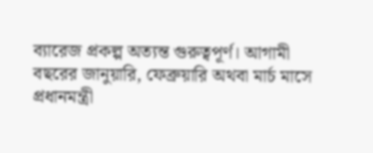ব্যারেজ প্রকল্প অত্যন্ত গুরুত্বপূর্ণ। আগামী বছরের জানুয়ারি, ফেব্রুয়ারি অথবা মার্চ মাসে প্রধানমন্ত্রী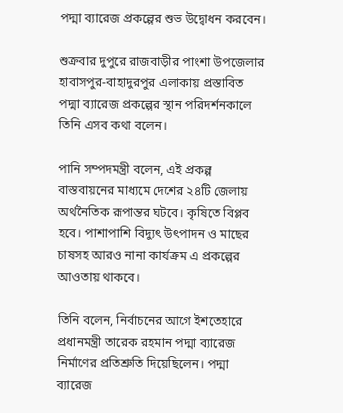পদ্মা ব্যারেজ প্রকল্পের শুভ উদ্বোধন করবেন।

শুক্রবার দুপুরে রাজবাড়ীর পাংশা উপজেলার হাবাসপুর-বাহাদুরপুর এলাকায় প্রস্তাবিত পদ্মা ব্যারেজ প্রকল্পের স্থান পরিদর্শনকালে তিনি এসব কথা বলেন।

পানি সম্পদমন্ত্রী বলেন, এই প্রকল্প বাস্তবায়নের মাধ্যমে দেশের ২৪টি জেলায় অর্থনৈতিক রূপান্তর ঘটবে। কৃষিতে বিপ্লব হবে। পাশাপাশি বিদ্যুৎ উৎপাদন ও মাছের চাষসহ আরও নানা কার্যক্রম এ প্রকল্পের আওতায় থাকবে।

তিনি বলেন, নির্বাচনের আগে ইশতেহারে প্রধানমন্ত্রী তারেক রহমান পদ্মা ব্যারেজ নির্মাণের প্রতিশ্রুতি দিয়েছিলেন। পদ্মা ব্যারেজ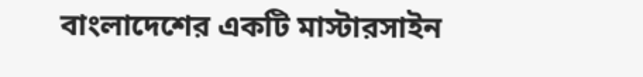বাংলাদেশের একটি মাস্টারসাইন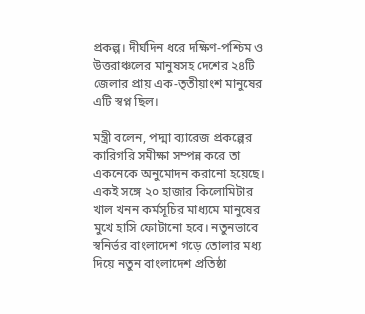প্রকল্প। দীর্ঘদিন ধরে দক্ষিণ-পশ্চিম ও উত্তরাঞ্চলের মানুষসহ দেশের ২৪টি জেলার প্রায় এক-তৃতীয়াংশ মানুষের এটি স্বপ্ন ছিল।

মন্ত্রী বলেন, পদ্মা ব্যারেজ প্রকল্পের কারিগরি সমীক্ষা সম্পন্ন করে তা একনেকে অনুমোদন করানো হয়েছে। একই সঙ্গে ২০ হাজার কিলোমিটার খাল খনন কর্মসূচির মাধ্যমে মানুষের মুখে হাসি ফোটানো হবে। নতুনভাবে স্বনির্ভর বাংলাদেশ গড়ে তোলার মধ্য দিয়ে নতুন বাংলাদেশ প্রতিষ্ঠা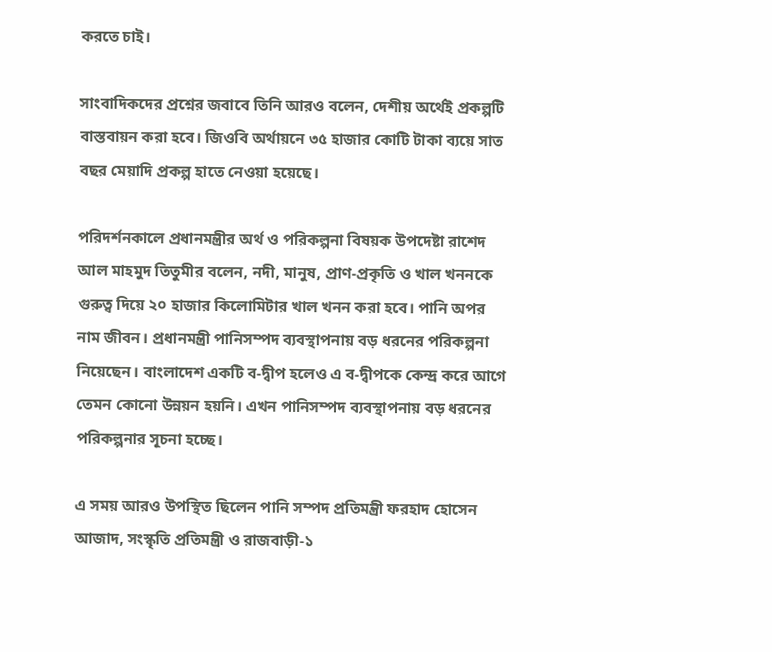করতে চাই।

সাংবাদিকদের প্রশ্নের জবাবে তিনি আরও বলেন, দেশীয় অর্থেই প্রকল্পটি বাস্তবায়ন করা হবে। জিওবি অর্থায়নে ৩৫ হাজার কোটি টাকা ব্যয়ে সাত বছর মেয়াদি প্রকল্প হাতে নেওয়া হয়েছে।

পরিদর্শনকালে প্রধানমন্ত্রীর অর্থ ও পরিকল্পনা বিষয়ক উপদেষ্টা রাশেদ আল মাহমুদ তিতুমীর বলেন, নদী, মানুষ, প্রাণ-প্রকৃতি ও খাল খননকে গুরুত্ব দিয়ে ২০ হাজার কিলোমিটার খাল খনন করা হবে। পানি অপর নাম জীবন। প্রধানমন্ত্রী পানিসম্পদ ব্যবস্থাপনায় বড় ধরনের পরিকল্পনা নিয়েছেন। বাংলাদেশ একটি ব-দ্বীপ হলেও এ ব-দ্বীপকে কেন্দ্র করে আগে তেমন কোনো উন্নয়ন হয়নি। এখন পানিসম্পদ ব্যবস্থাপনায় বড় ধরনের পরিকল্পনার সূচনা হচ্ছে।

এ সময় আরও উপস্থিত ছিলেন পানি সম্পদ প্রতিমন্ত্রী ফরহাদ হোসেন আজাদ, সংস্কৃতি প্রতিমন্ত্রী ও রাজবাড়ী-১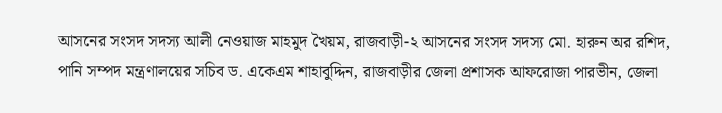আসনের সংসদ সদস্য আলী নেওয়াজ মাহমুদ খৈয়ম, রাজবাড়ী-২ আসনের সংসদ সদস্য মো. হারুন অর রশিদ, পানি সম্পদ মন্ত্রণালয়ের সচিব ড. একেএম শাহাবুদ্দিন, রাজবাড়ীর জেলা প্রশাসক আফরোজা পারভীন, জেলা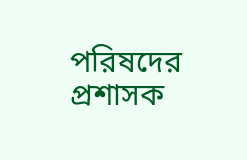পরিষদের প্রশাসক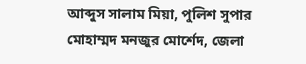আব্দুস সালাম মিয়া, পুলিশ সুপার মোহাম্মদ মনজুর মোর্শেদ, জেলা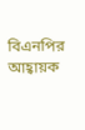বিএনপির আহ্বায়ক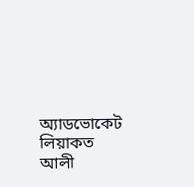অ্যাডভোকেট লিয়াকত আলী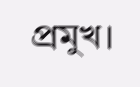প্রমুখ।